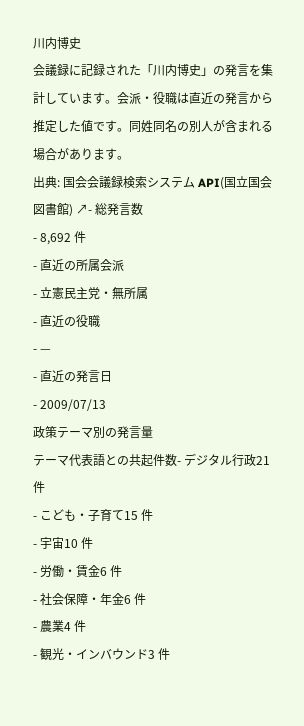川内博史
会議録に記録された「川内博史」の発言を集計しています。会派・役職は直近の発言から推定した値です。同姓同名の別人が含まれる場合があります。
出典: 国会会議録検索システム API(国立国会図書館) ↗- 総発言数
- 8,692 件
- 直近の所属会派
- 立憲民主党・無所属
- 直近の役職
- —
- 直近の発言日
- 2009/07/13
政策テーマ別の発言量
テーマ代表語との共起件数- デジタル行政21 件
- こども・子育て15 件
- 宇宙10 件
- 労働・賃金6 件
- 社会保障・年金6 件
- 農業4 件
- 観光・インバウンド3 件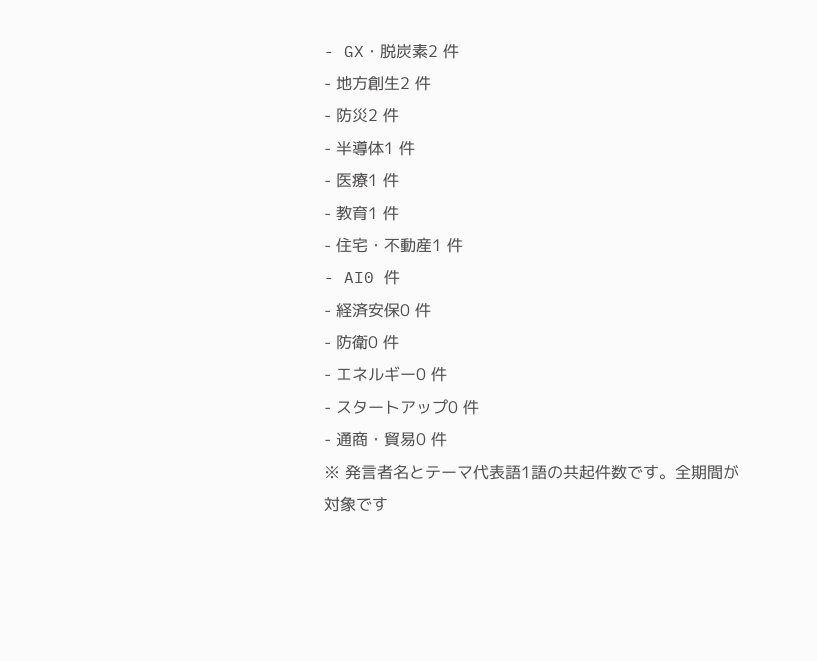- GX・脱炭素2 件
- 地方創生2 件
- 防災2 件
- 半導体1 件
- 医療1 件
- 教育1 件
- 住宅・不動産1 件
- AI0 件
- 経済安保0 件
- 防衛0 件
- エネルギー0 件
- スタートアップ0 件
- 通商・貿易0 件
※ 発言者名とテーマ代表語1語の共起件数です。全期間が対象です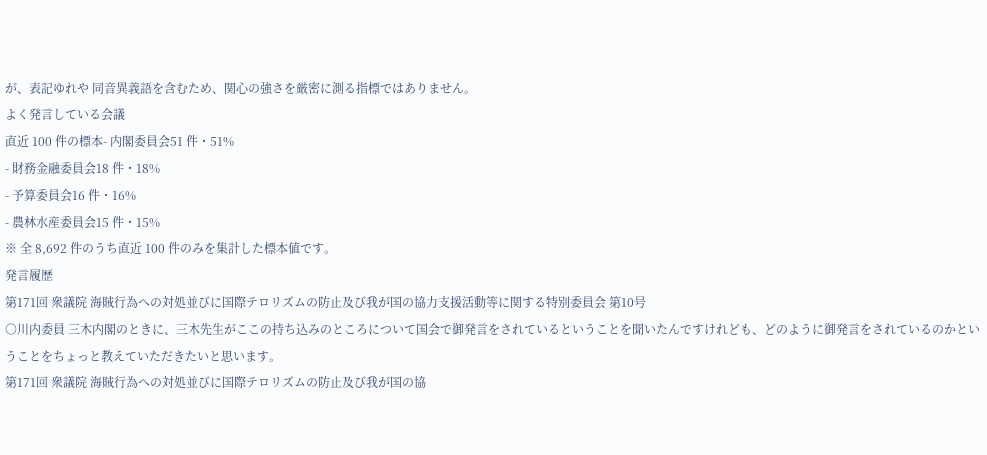が、表記ゆれや 同音異義語を含むため、関心の強さを厳密に測る指標ではありません。
よく発言している会議
直近 100 件の標本- 内閣委員会51 件・51%
- 財務金融委員会18 件・18%
- 予算委員会16 件・16%
- 農林水産委員会15 件・15%
※ 全 8,692 件のうち直近 100 件のみを集計した標本値です。
発言履歴
第171回 衆議院 海賊行為への対処並びに国際テロリズムの防止及び我が国の協力支援活動等に関する特別委員会 第10号
○川内委員 三木内閣のときに、三木先生がここの持ち込みのところについて国会で御発言をされているということを聞いたんですけれども、どのように御発言をされているのかということをちょっと教えていただきたいと思います。
第171回 衆議院 海賊行為への対処並びに国際テロリズムの防止及び我が国の協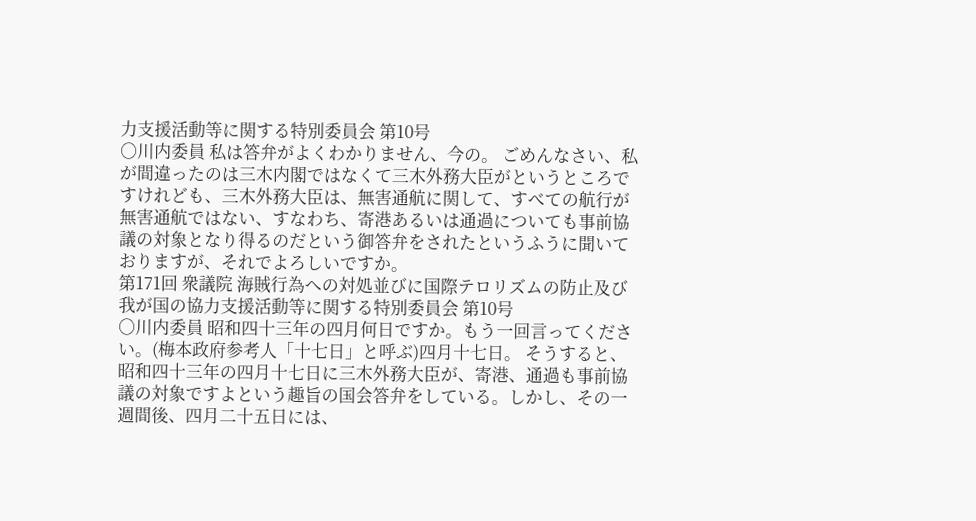力支援活動等に関する特別委員会 第10号
○川内委員 私は答弁がよくわかりません、今の。 ごめんなさい、私が間違ったのは三木内閣ではなくて三木外務大臣がというところですけれども、三木外務大臣は、無害通航に関して、すべての航行が無害通航ではない、すなわち、寄港あるいは通過についても事前協議の対象となり得るのだという御答弁をされたというふうに聞いておりますが、それでよろしいですか。
第171回 衆議院 海賊行為への対処並びに国際テロリズムの防止及び我が国の協力支援活動等に関する特別委員会 第10号
○川内委員 昭和四十三年の四月何日ですか。もう一回言ってください。(梅本政府参考人「十七日」と呼ぶ)四月十七日。 そうすると、昭和四十三年の四月十七日に三木外務大臣が、寄港、通過も事前協議の対象ですよという趣旨の国会答弁をしている。しかし、その一週間後、四月二十五日には、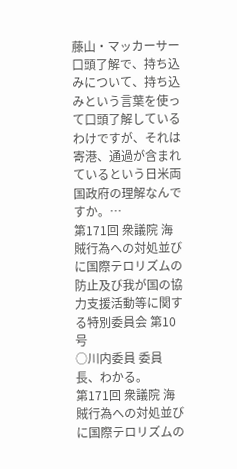藤山・マッカーサー口頭了解で、持ち込みについて、持ち込みという言葉を使って口頭了解しているわけですが、それは寄港、通過が含まれているという日米両国政府の理解なんですか。…
第171回 衆議院 海賊行為への対処並びに国際テロリズムの防止及び我が国の協力支援活動等に関する特別委員会 第10号
○川内委員 委員長、わかる。
第171回 衆議院 海賊行為への対処並びに国際テロリズムの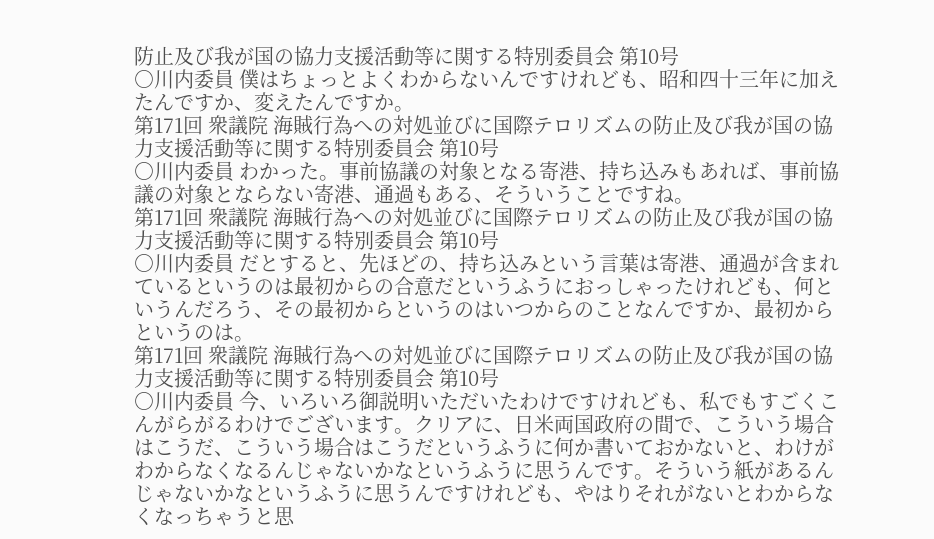防止及び我が国の協力支援活動等に関する特別委員会 第10号
○川内委員 僕はちょっとよくわからないんですけれども、昭和四十三年に加えたんですか、変えたんですか。
第171回 衆議院 海賊行為への対処並びに国際テロリズムの防止及び我が国の協力支援活動等に関する特別委員会 第10号
○川内委員 わかった。事前協議の対象となる寄港、持ち込みもあれば、事前協議の対象とならない寄港、通過もある、そういうことですね。
第171回 衆議院 海賊行為への対処並びに国際テロリズムの防止及び我が国の協力支援活動等に関する特別委員会 第10号
○川内委員 だとすると、先ほどの、持ち込みという言葉は寄港、通過が含まれているというのは最初からの合意だというふうにおっしゃったけれども、何というんだろう、その最初からというのはいつからのことなんですか、最初からというのは。
第171回 衆議院 海賊行為への対処並びに国際テロリズムの防止及び我が国の協力支援活動等に関する特別委員会 第10号
○川内委員 今、いろいろ御説明いただいたわけですけれども、私でもすごくこんがらがるわけでございます。クリアに、日米両国政府の間で、こういう場合はこうだ、こういう場合はこうだというふうに何か書いておかないと、わけがわからなくなるんじゃないかなというふうに思うんです。そういう紙があるんじゃないかなというふうに思うんですけれども、やはりそれがないとわからなくなっちゃうと思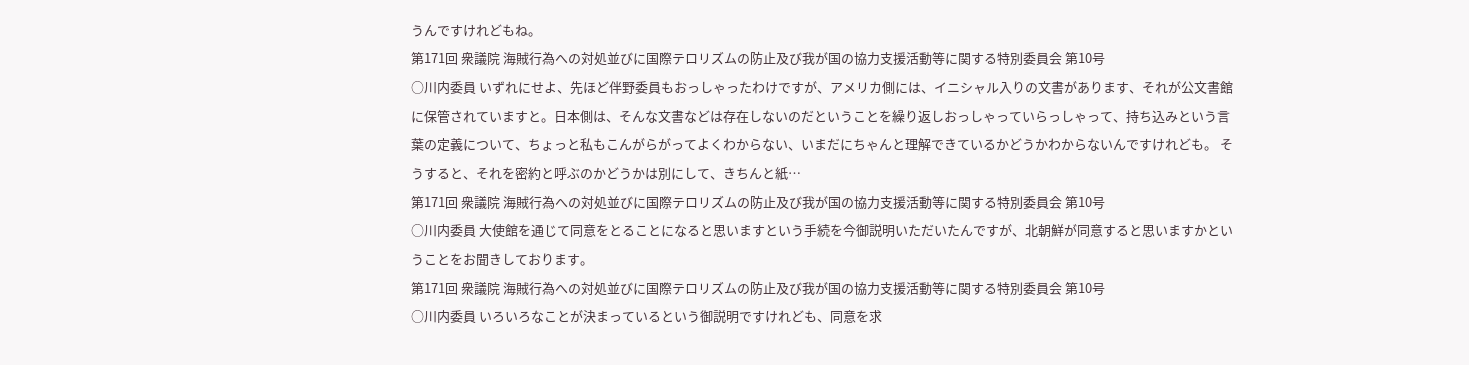うんですけれどもね。
第171回 衆議院 海賊行為への対処並びに国際テロリズムの防止及び我が国の協力支援活動等に関する特別委員会 第10号
○川内委員 いずれにせよ、先ほど伴野委員もおっしゃったわけですが、アメリカ側には、イニシャル入りの文書があります、それが公文書館に保管されていますと。日本側は、そんな文書などは存在しないのだということを繰り返しおっしゃっていらっしゃって、持ち込みという言葉の定義について、ちょっと私もこんがらがってよくわからない、いまだにちゃんと理解できているかどうかわからないんですけれども。 そうすると、それを密約と呼ぶのかどうかは別にして、きちんと紙…
第171回 衆議院 海賊行為への対処並びに国際テロリズムの防止及び我が国の協力支援活動等に関する特別委員会 第10号
○川内委員 大使館を通じて同意をとることになると思いますという手続を今御説明いただいたんですが、北朝鮮が同意すると思いますかということをお聞きしております。
第171回 衆議院 海賊行為への対処並びに国際テロリズムの防止及び我が国の協力支援活動等に関する特別委員会 第10号
○川内委員 いろいろなことが決まっているという御説明ですけれども、同意を求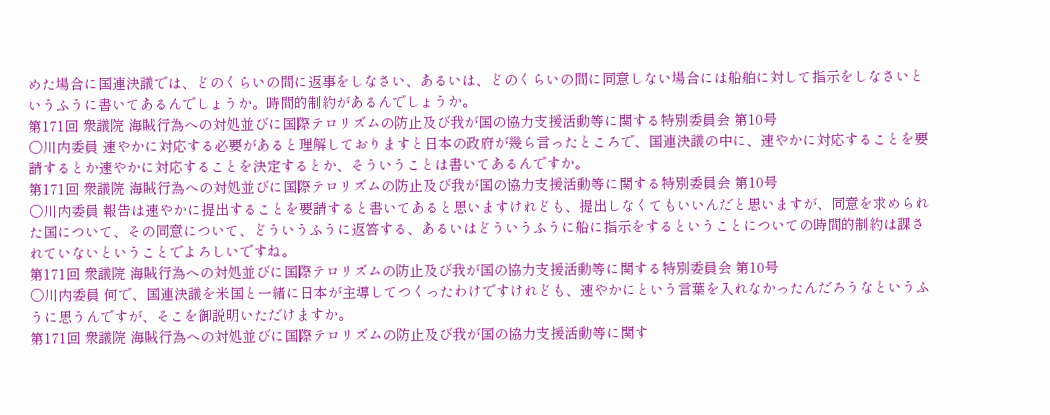めた場合に国連決議では、どのくらいの間に返事をしなさい、あるいは、どのくらいの間に同意しない場合には船舶に対して指示をしなさいというふうに書いてあるんでしょうか。時間的制約があるんでしょうか。
第171回 衆議院 海賊行為への対処並びに国際テロリズムの防止及び我が国の協力支援活動等に関する特別委員会 第10号
○川内委員 速やかに対応する必要があると理解しておりますと日本の政府が幾ら言ったところで、国連決議の中に、速やかに対応することを要請するとか速やかに対応することを決定するとか、そういうことは書いてあるんですか。
第171回 衆議院 海賊行為への対処並びに国際テロリズムの防止及び我が国の協力支援活動等に関する特別委員会 第10号
○川内委員 報告は速やかに提出することを要請すると書いてあると思いますけれども、提出しなくてもいいんだと思いますが、同意を求められた国について、その同意について、どういうふうに返答する、あるいはどういうふうに船に指示をするということについての時間的制約は課されていないということでよろしいですね。
第171回 衆議院 海賊行為への対処並びに国際テロリズムの防止及び我が国の協力支援活動等に関する特別委員会 第10号
○川内委員 何で、国連決議を米国と一緒に日本が主導してつくったわけですけれども、速やかにという言葉を入れなかったんだろうなというふうに思うんですが、そこを御説明いただけますか。
第171回 衆議院 海賊行為への対処並びに国際テロリズムの防止及び我が国の協力支援活動等に関す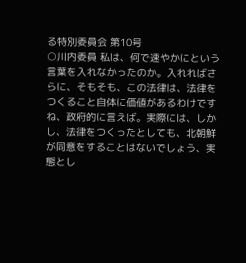る特別委員会 第10号
○川内委員 私は、何で速やかにという言葉を入れなかったのか。入れればさらに、そもそも、この法律は、法律をつくること自体に価値があるわけですね、政府的に言えば。実際には、しかし、法律をつくったとしても、北朝鮮が同意をすることはないでしょう、実態とし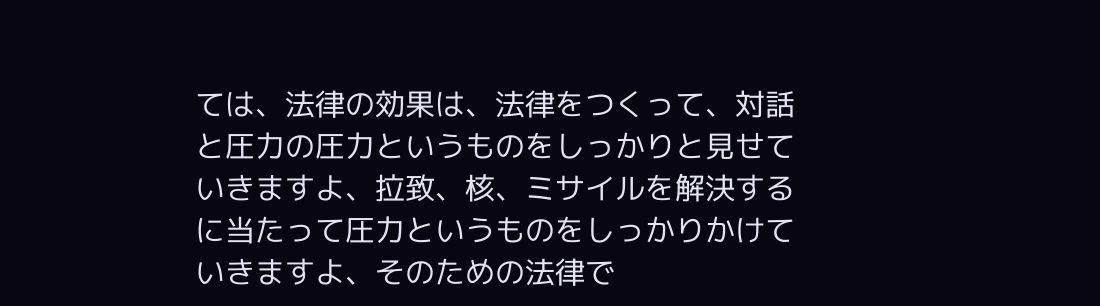ては、法律の効果は、法律をつくって、対話と圧力の圧力というものをしっかりと見せていきますよ、拉致、核、ミサイルを解決するに当たって圧力というものをしっかりかけていきますよ、そのための法律で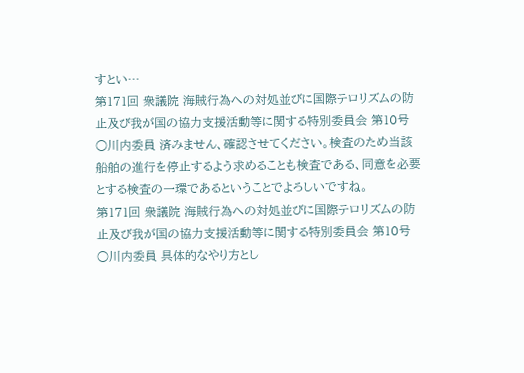すとい…
第171回 衆議院 海賊行為への対処並びに国際テロリズムの防止及び我が国の協力支援活動等に関する特別委員会 第10号
○川内委員 済みません、確認させてください。検査のため当該船舶の進行を停止するよう求めることも検査である、同意を必要とする検査の一環であるということでよろしいですね。
第171回 衆議院 海賊行為への対処並びに国際テロリズムの防止及び我が国の協力支援活動等に関する特別委員会 第10号
○川内委員 具体的なやり方とし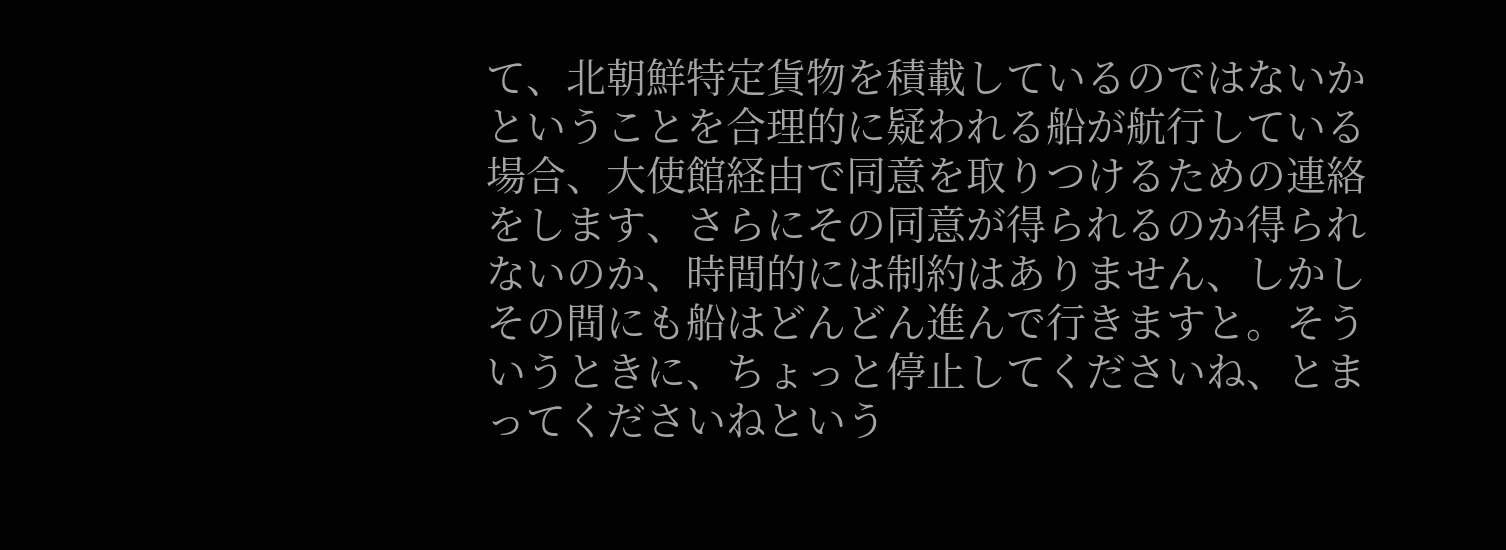て、北朝鮮特定貨物を積載しているのではないかということを合理的に疑われる船が航行している場合、大使館経由で同意を取りつけるための連絡をします、さらにその同意が得られるのか得られないのか、時間的には制約はありません、しかしその間にも船はどんどん進んで行きますと。そういうときに、ちょっと停止してくださいね、とまってくださいねという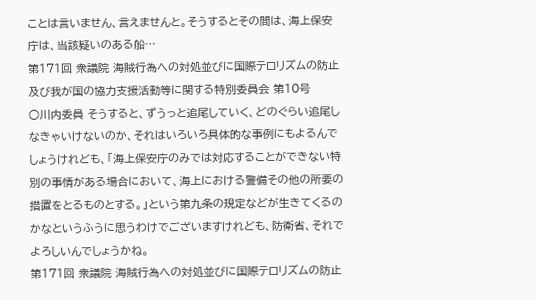ことは言いません、言えませんと。そうするとその間は、海上保安庁は、当該疑いのある船…
第171回 衆議院 海賊行為への対処並びに国際テロリズムの防止及び我が国の協力支援活動等に関する特別委員会 第10号
○川内委員 そうすると、ずうっと追尾していく、どのぐらい追尾しなきゃいけないのか、それはいろいろ具体的な事例にもよるんでしょうけれども、「海上保安庁のみでは対応することができない特別の事情がある場合において、海上における警備その他の所要の措置をとるものとする。」という第九条の規定などが生きてくるのかなというふうに思うわけでございますけれども、防衛省、それでよろしいんでしょうかね。
第171回 衆議院 海賊行為への対処並びに国際テロリズムの防止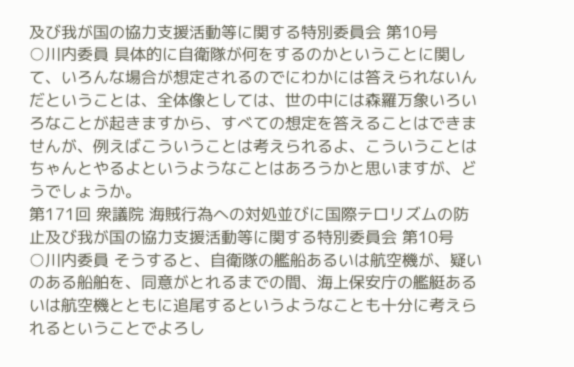及び我が国の協力支援活動等に関する特別委員会 第10号
○川内委員 具体的に自衛隊が何をするのかということに関して、いろんな場合が想定されるのでにわかには答えられないんだということは、全体像としては、世の中には森羅万象いろいろなことが起きますから、すべての想定を答えることはできませんが、例えばこういうことは考えられるよ、こういうことはちゃんとやるよというようなことはあろうかと思いますが、どうでしょうか。
第171回 衆議院 海賊行為への対処並びに国際テロリズムの防止及び我が国の協力支援活動等に関する特別委員会 第10号
○川内委員 そうすると、自衛隊の艦船あるいは航空機が、疑いのある船舶を、同意がとれるまでの間、海上保安庁の艦艇あるいは航空機とともに追尾するというようなことも十分に考えられるということでよろし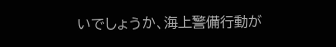いでしょうか、海上警備行動が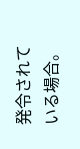発令されている場合。